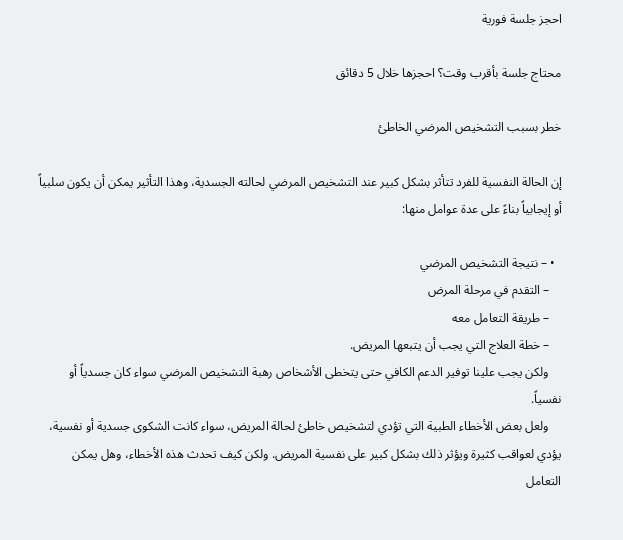احجز جلسة فورية

محتاج جلسة بأقرب وقت؟ احجزها خلال 5 دقائق

خطر بسبب التشخيص المرضي الخاطئ

إن الحالة النفسية للفرد تتأثر بشكل كبير عند التشخيص المرضي لحالته الجسدية، وهذا التأثير يمكن أن يكون سلبياً أو إيجابياً بناءً على عدة عوامل منها:

  • – نتيجة التشخيص المرضي
    – التقدم في مرحلة المرض
    – طريقة التعامل معه
    – خطة العلاج التي يجب أن يتبعها المريض.
    ولكن يجب علينا توفير الدعم الكافي حتى يتخطى الأشخاص رهبة التشخيص المرضي سواء كان جسدياً أو نفسياً.
    ولعل بعض الأخطاء الطبية التي تؤدي لتشخيص خاطئ لحالة المريض، سواء كانت الشكوى جسدية أو نفسية، يؤدي لعواقب كثيرة ويؤثر ذلك بشكل كبير على نفسية المريض. ولكن كيف تحدث هذه الأخطاء، وهل يمكن التعامل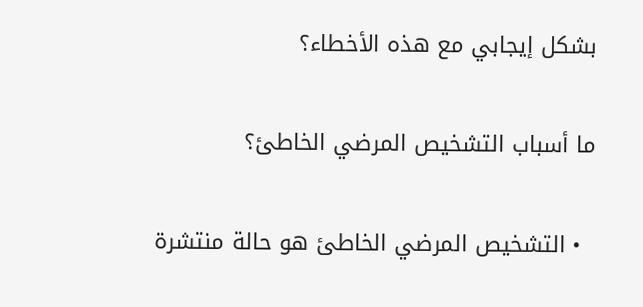بشكل إيجابي مع هذه الأخطاء؟

ما أسباب التشخيص المرضي الخاطئ؟

  • التشخيص المرضي الخاطئ هو حالة منتشرة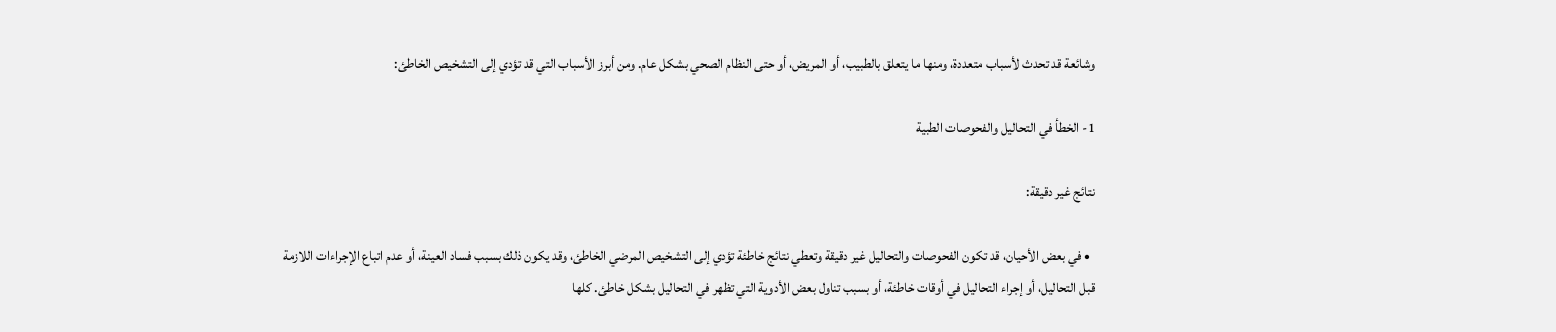وشائعة قد تحدث لأسباب متعددة، ومنها ما يتعلق بالطبيب، أو المريض، أو حتى النظام الصحي بشكل عام. ومن أبرز الأسباب التي قد تؤدي إلى التشخيص الخاطئ:

1- الخطأ في التحاليل والفحوصات الطبية

نتائج غير دقيقة:

  • في بعض الأحيان، قد تكون الفحوصات والتحاليل غير دقيقة وتعطي نتائج خاطئة تؤدي إلى التشخيص المرضي الخاطئ، وقد يكون ذلك بسبب فساد العينة، أو عدم اتباع الإجراءات اللازمة قبل التحاليل، أو إجراء التحاليل في أوقات خاطئة، أو بسبب تناول بعض الأدوية التي تظهر في التحاليل بشكل خاطئ. كلها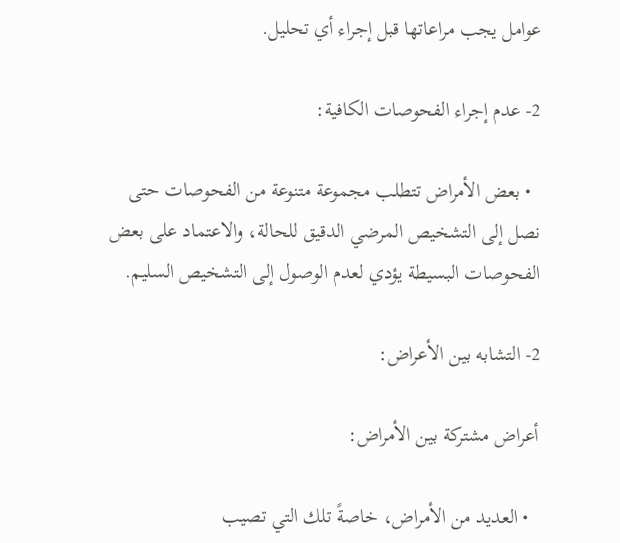عوامل يجب مراعاتها قبل إجراء أي تحليل.

2- عدم إجراء الفحوصات الكافية:

  • بعض الأمراض تتطلب مجموعة متنوعة من الفحوصات حتى نصل إلى التشخيص المرضي الدقيق للحالة، والاعتماد على بعض الفحوصات البسيطة يؤدي لعدم الوصول إلى التشخيص السليم.

2- التشابه بين الأعراض:

أعراض مشتركة بين الأمراض:

  • العديد من الأمراض، خاصةً تلك التي تصيب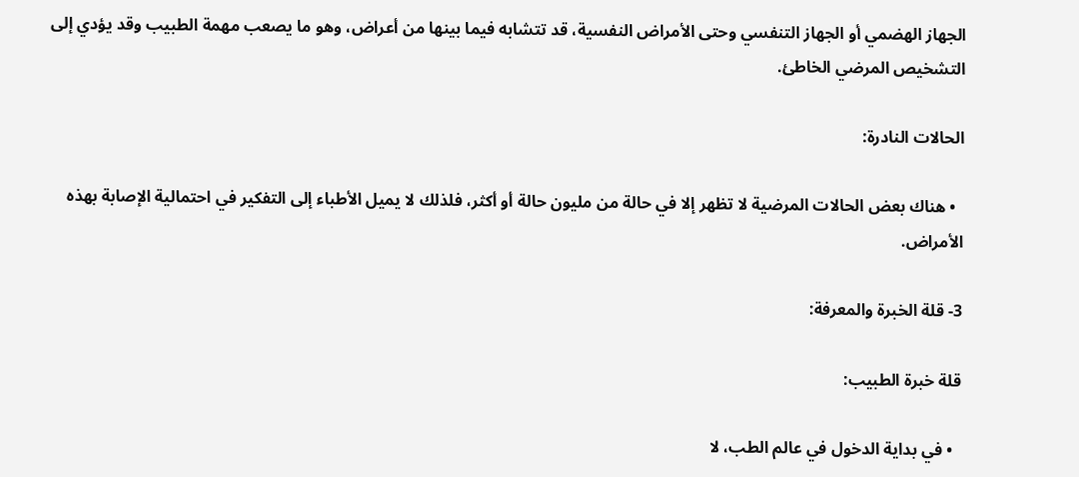الجهاز الهضمي أو الجهاز التنفسي وحتى الأمراض النفسية، قد تتشابه فيما بينها من أعراض، وهو ما يصعب مهمة الطبيب وقد يؤدي إلى التشخيص المرضي الخاطئ.

الحالات النادرة:

  • هناك بعض الحالات المرضية لا تظهر إلا في حالة من مليون حالة أو أكثر، فلذلك لا يميل الأطباء إلى التفكير في احتمالية الإصابة بهذه الأمراض.

3- قلة الخبرة والمعرفة:

قلة خبرة الطبيب:

  • في بداية الدخول في عالم الطب، لا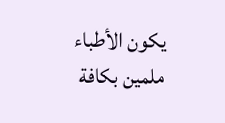يكون الأطباء ملمين بكافة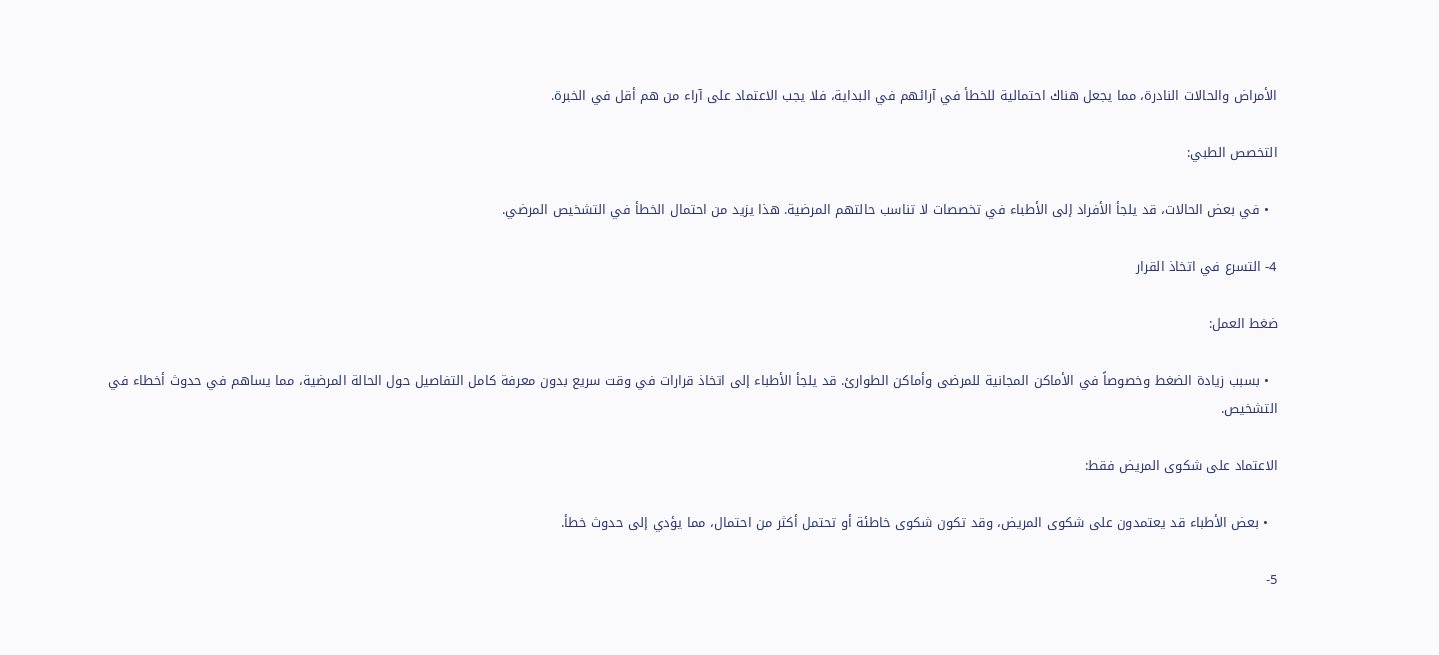الأمراض والحالات النادرة، مما يجعل هناك احتمالية للخطأ في آرائهم في البداية، فلا يجب الاعتماد على آراء من هم أقل في الخبرة.

التخصص الطبي:

  • في بعض الحالات، قد يلجأ الأفراد إلى الأطباء في تخصصات لا تناسب حالتهم المرضية. هذا يزيد من احتمال الخطأ في التشخيص المرضي.

4- التسرع في اتخاذ القرار

ضغط العمل:

  • بسبب زيادة الضغط وخصوصاً في الأماكن المجانية للمرضى وأماكن الطوارئ. قد يلجأ الأطباء إلى اتخاذ قرارات في وقت سريع بدون معرفة كامل التفاصيل حول الحالة المرضية، مما يساهم في حدوث أخطاء في التشخيص.

الاعتماد على شكوى المريض فقط:

  • بعض الأطباء قد يعتمدون على شكوى المريض، وقد تكون شكوى خاطئة أو تحتمل أكثر من احتمال، مما يؤدي إلى حدوث خطأ.

5-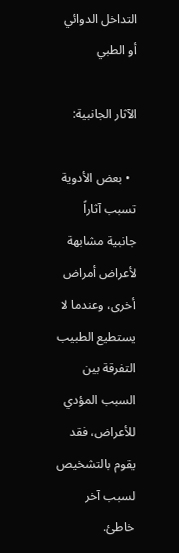التداخل الدوائي أو الطبي

الآثار الجانبية:

  • بعض الأدوية تسبب آثاراً جانبية مشابهة لأعراض أمراض أخرى، وعندما لا يستطيع الطبيب التفرقة بين السبب المؤدي للأعراض، فقد يقوم بالتشخيص لسبب آخر خاطئ.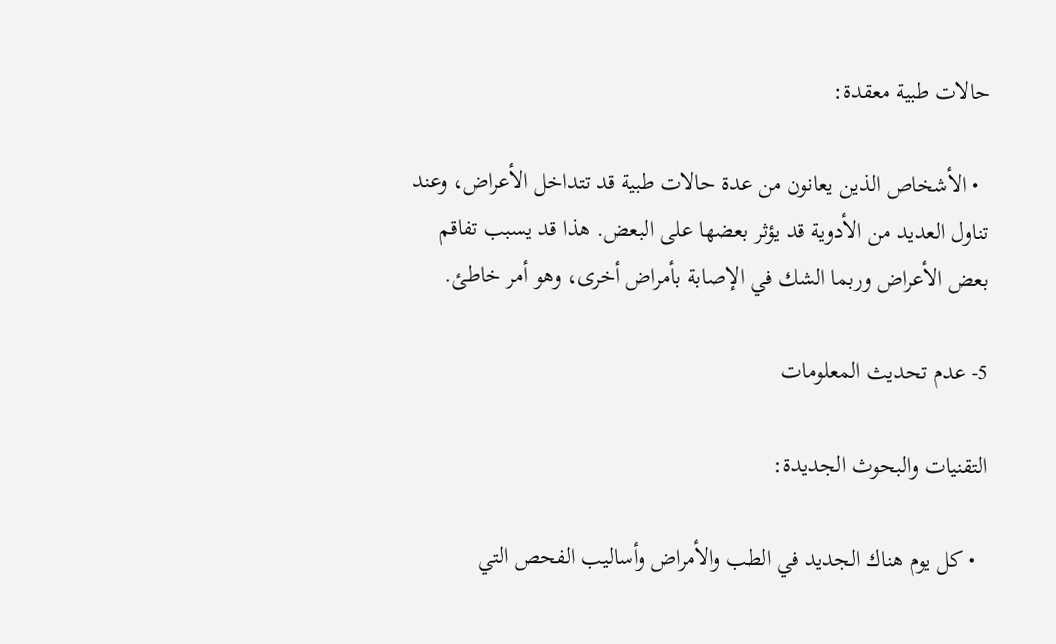حالات طبية معقدة:

  • الأشخاص الذين يعانون من عدة حالات طبية قد تتداخل الأعراض، وعند تناول العديد من الأدوية قد يؤثر بعضها على البعض. هذا قد يسبب تفاقم بعض الأعراض وربما الشك في الإصابة بأمراض أخرى، وهو أمر خاطئ.

5- عدم تحديث المعلومات

التقنيات والبحوث الجديدة:

  • كل يوم هناك الجديد في الطب والأمراض وأساليب الفحص التي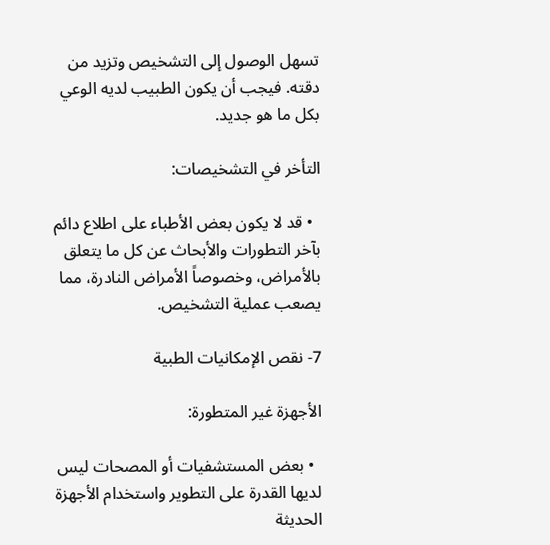تسهل الوصول إلى التشخيص وتزيد من دقته. فيجب أن يكون الطبيب لديه الوعي بكل ما هو جديد.

التأخر في التشخيصات:

  • قد لا يكون بعض الأطباء على اطلاع دائم بآخر التطورات والأبحاث عن كل ما يتعلق بالأمراض، وخصوصاً الأمراض النادرة، مما يصعب عملية التشخيص.

7- نقص الإمكانيات الطبية

الأجهزة غير المتطورة:

  • بعض المستشفيات أو المصحات ليس لديها القدرة على التطوير واستخدام الأجهزة الحديثة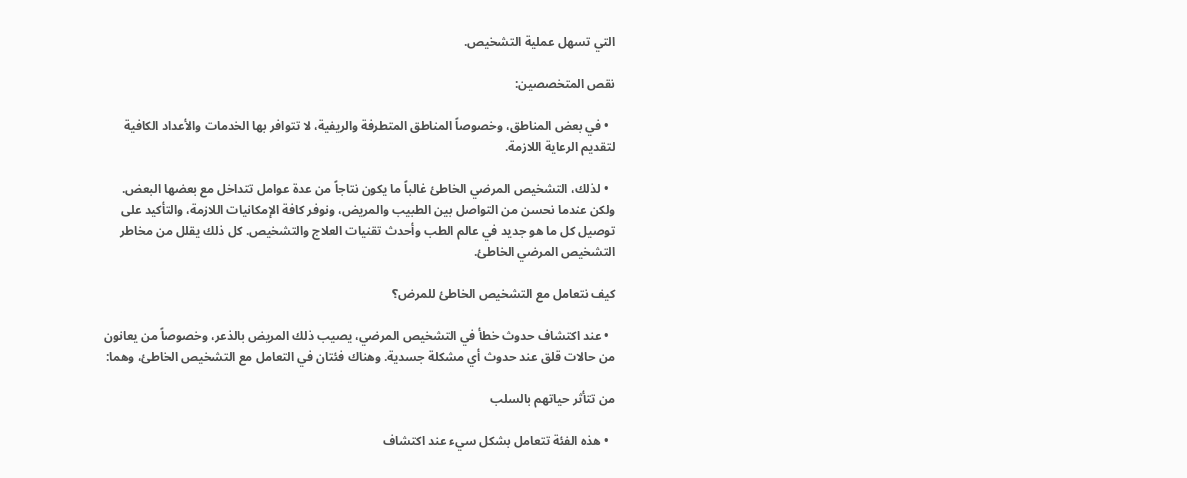التي تسهل عملية التشخيص.

نقص المتخصصين:

  • في بعض المناطق، وخصوصاً المناطق المتطرفة والريفية، لا تتوافر بها الخدمات والأعداد الكافية لتقديم الرعاية اللازمة.

  • لذلك، التشخيص المرضي الخاطئ غالباً ما يكون نتاجاً من عدة عوامل تتداخل مع بعضها البعض. ولكن عندما نحسن من التواصل بين الطبيب والمريض، ونوفر كافة الإمكانيات اللازمة، والتأكيد على توصيل كل ما هو جديد في عالم الطب وأحدث تقنيات العلاج والتشخيص. كل ذلك يقلل من مخاطر التشخيص المرضي الخاطئ.

كيف نتعامل مع التشخيص الخاطئ للمرض؟

  • عند اكتشاف حدوث خطأ في التشخيص المرضي، يصيب ذلك المريض بالذعر، وخصوصاً من يعانون من حالات قلق عند حدوث أي مشكلة جسدية. وهناك فئتان في التعامل مع التشخيص الخاطئ، وهما:

من تتأثر حياتهم بالسلب

  • هذه الفئة تتعامل بشكل سيء عند اكتشاف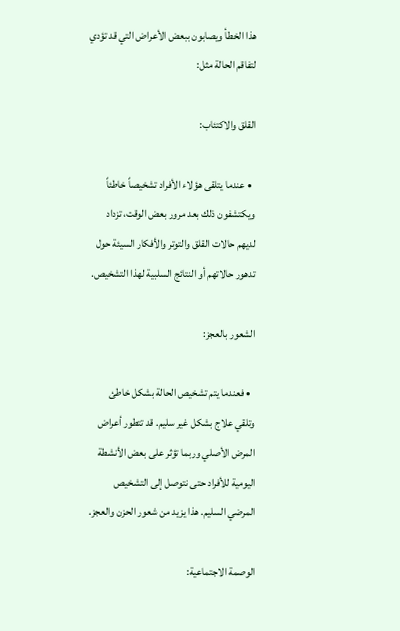هذا الخطأ ويصابون ببعض الأعراض التي قد تؤدي لتفاقم الحالة مثل:

القلق والاكتئاب:

  • عندما يتلقى هؤلاء الأفراد تشخيصاً خاطئاً ويكتشفون ذلك بعد مرور بعض الوقت، تزداد لديهم حالات القلق والتوتر والأفكار السيئة حول تدهور حالاتهم أو النتائج السلبية لهذا التشخيص.

الشعور بالعجز:

  • فعندما يتم تشخيص الحالة بشكل خاطئ وتلقي علاج بشكل غير سليم. قد تتطور أعراض المرض الأصلي وربما تؤثر على بعض الأنشطة اليومية للأفراد حتى نتوصل إلى التشخيص المرضي السليم. هذا يزيد من شعور الحزن والعجز.

الوصمة الاجتماعية: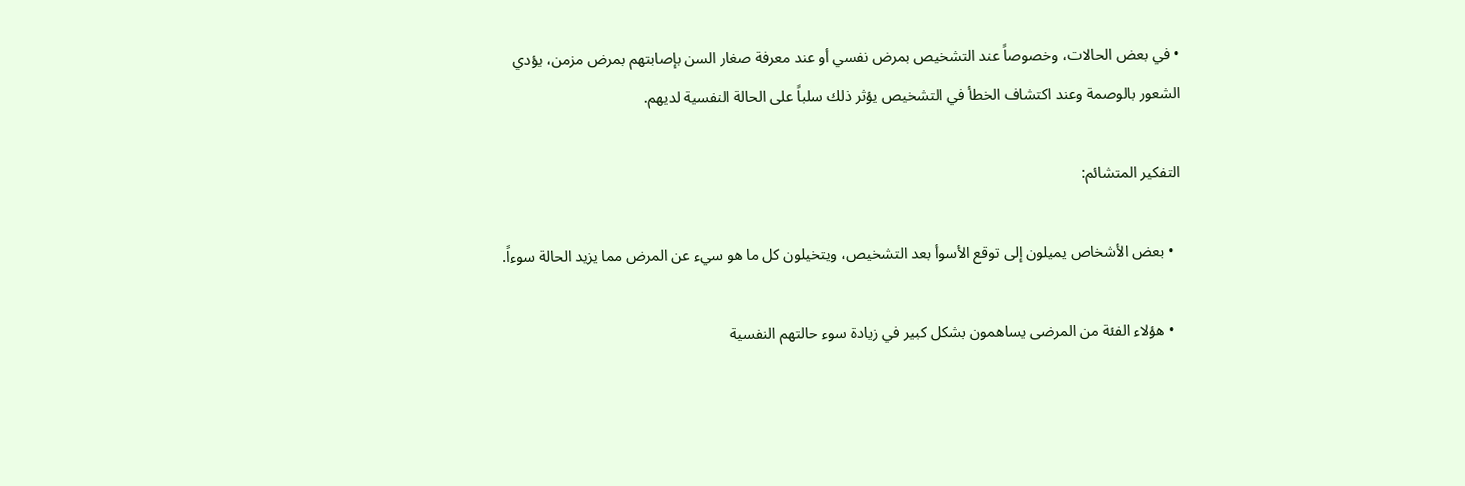• في بعض الحالات، وخصوصاً عند التشخيص بمرض نفسي أو عند معرفة صغار السن بإصابتهم بمرض مزمن، يؤدي الشعور بالوصمة وعند اكتشاف الخطأ في التشخيص يؤثر ذلك سلباً على الحالة النفسية لديهم.

التفكير المتشائم:

  • بعض الأشخاص يميلون إلى توقع الأسوأ بعد التشخيص، ويتخيلون كل ما هو سيء عن المرض مما يزيد الحالة سوءاً.

  • هؤلاء الفئة من المرضى يساهمون بشكل كبير في زيادة سوء حالتهم النفسية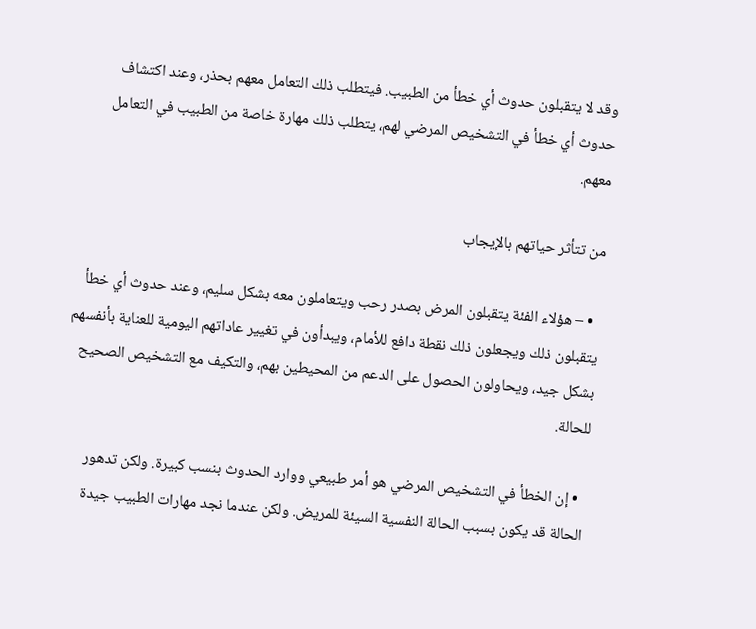وقد لا يتقبلون حدوث أي خطأ من الطبيب. فيتطلب ذلك التعامل معهم بحذر، وعند اكتشاف حدوث أي خطأ في التشخيص المرضي لهم، يتطلب ذلك مهارة خاصة من الطبيب في التعامل معهم.

من تتأثر حياتهم بالإيجاب

  • – هؤلاء الفئة يتقبلون المرض بصدر رحب ويتعاملون معه بشكل سليم، وعند حدوث أي خطأ يتقبلون ذلك ويجعلون ذلك نقطة دافع للأمام، ويبدأون في تغيير عاداتهم اليومية للعناية بأنفسهم بشكل جيد، ويحاولون الحصول على الدعم من المحيطين بهم، والتكيف مع التشخيص الصحيح للحالة.

  • إن الخطأ في التشخيص المرضي هو أمر طبيعي ووارد الحدوث بنسب كبيرة. ولكن تدهور الحالة قد يكون بسبب الحالة النفسية السيئة للمريض. ولكن عندما نجد مهارات الطبيب جيدة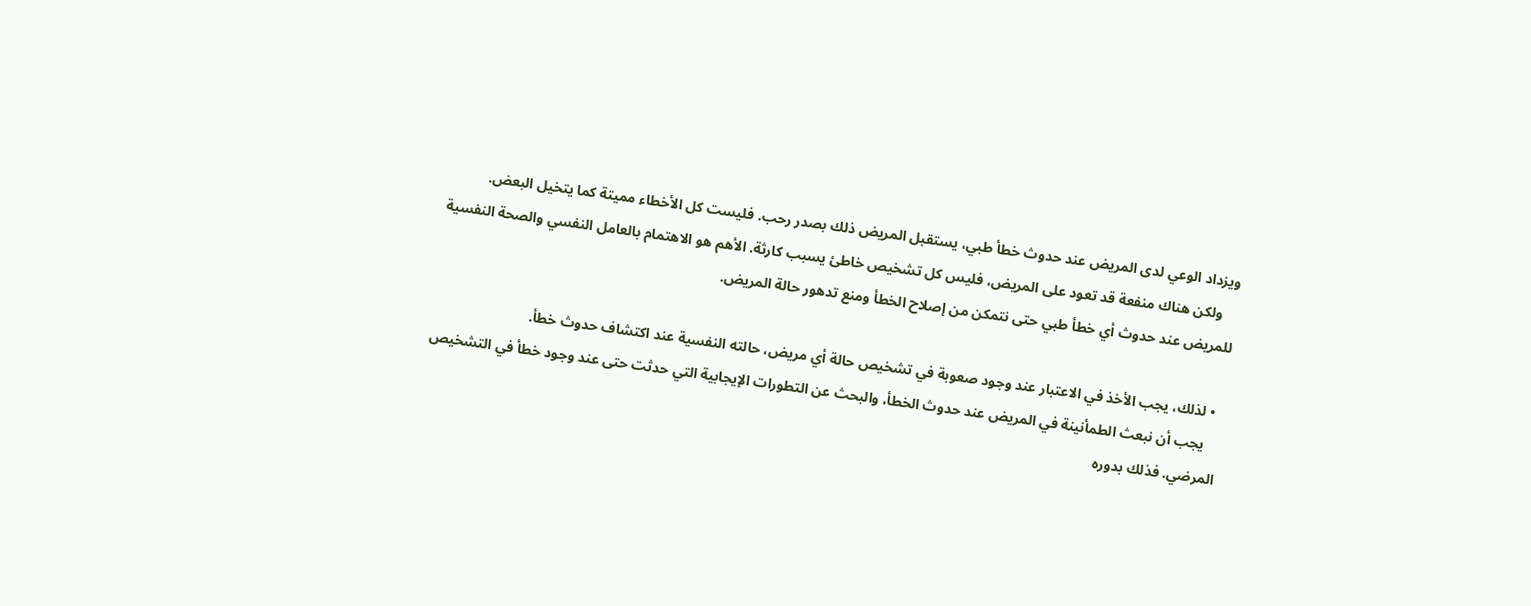ويزداد الوعي لدى المريض عند حدوث خطأ طبي، يستقبل المريض ذلك بصدر رحب. فليست كل الأخطاء مميتة كما يتخيل البعض.
    ولكن هناك منفعة قد تعود على المريض، فليس كل تشخيص خاطئ يسبب كارثة. الأهم هو الاهتمام بالعامل النفسي والصحة النفسية للمريض عند حدوث أي خطأ طبي حتى نتمكن من إصلاح الخطأ ومنع تدهور حالة المريض.

  • لذلك، يجب الأخذ في الاعتبار عند وجود صعوبة في تشخيص حالة أي مريض، حالته النفسية عند اكتشاف حدوث خطأ.
    يجب أن نبعث الطمأنينة في المريض عند حدوث الخطأ، والبحث عن التطورات الإيجابية التي حدثت حتى عند وجود خطأ في التشخيص المرضي. فذلك بدوره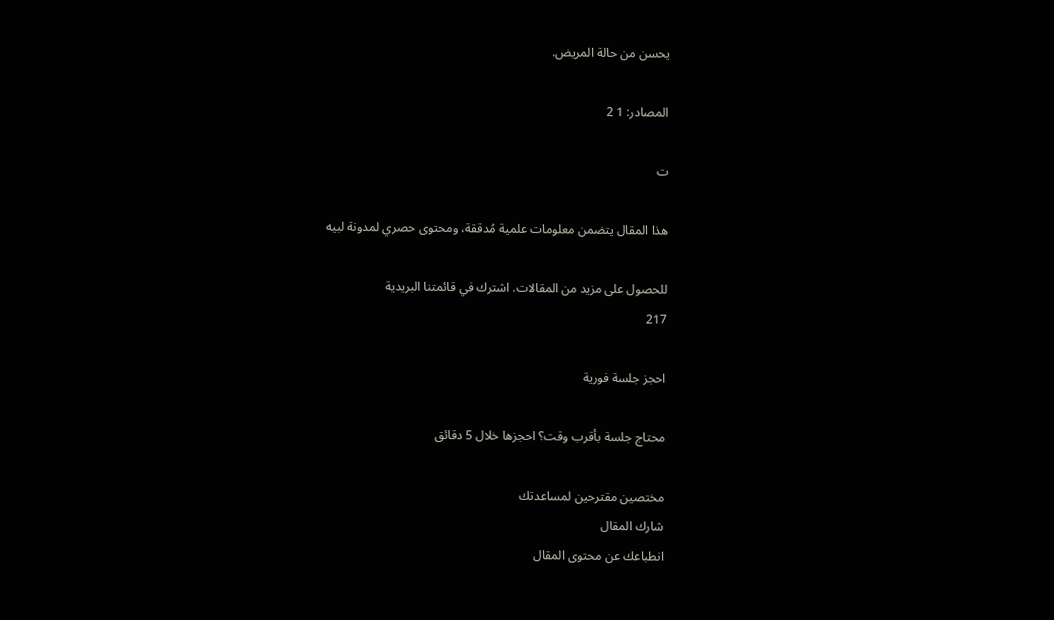يحسن من حالة المريض.

المصادر: 1 2

ت

هذا المقال يتضمن معلومات علمية مُدققة، ومحتوى حصري لمدونة لبيه

للحصول على مزيد من المقالات. اشترك في قائمتنا البريدية
217

احجز جلسة فورية

محتاج جلسة بأقرب وقت؟ احجزها خلال 5 دقائق

مختصين مقترحين لمساعدتك
شارك المقال
انطباعك عن محتوى المقال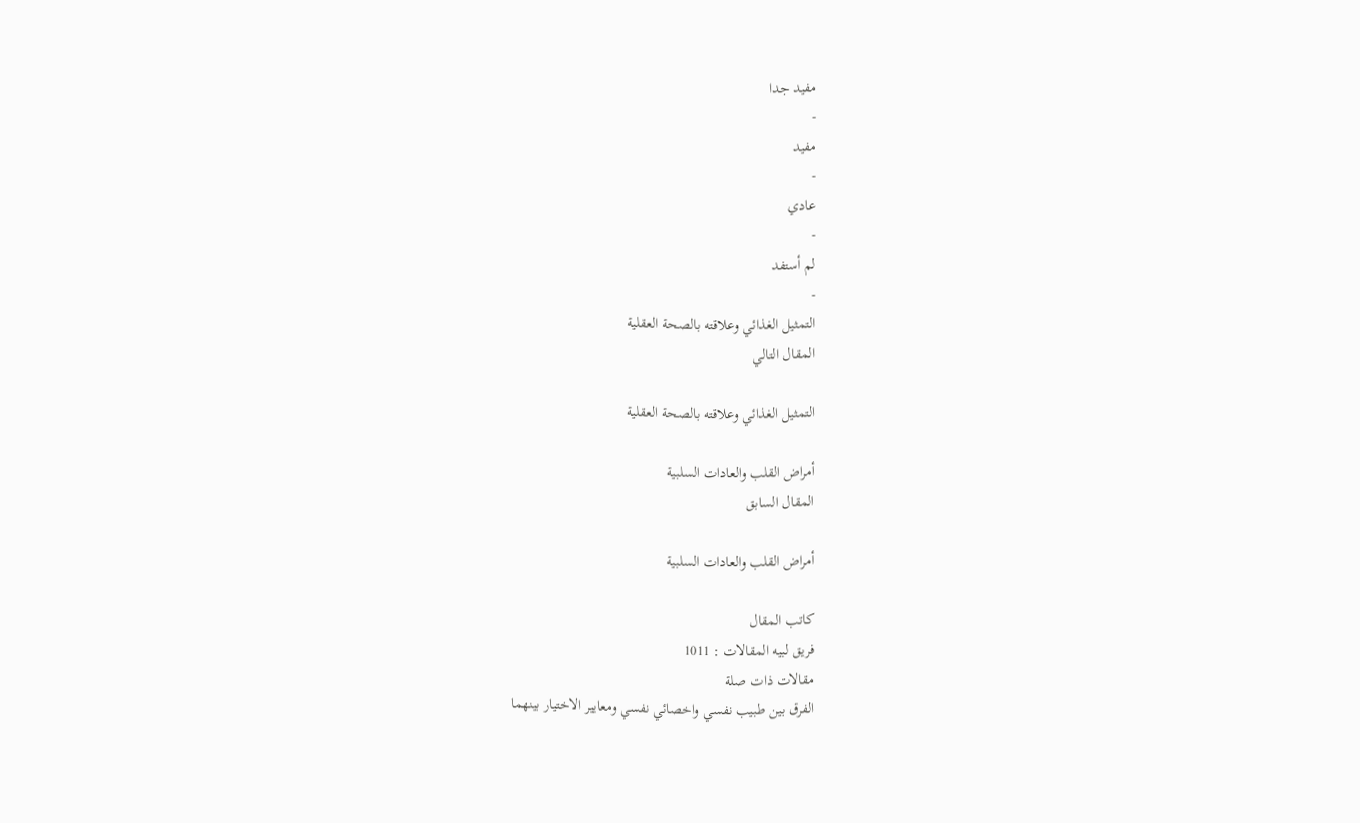مفيد جدا
-
مفيد
-
عادي
-
لم أستفد
-
التمثيل الغذائي وعلاقته بالصحة العقلية
المقال التالي

التمثيل الغذائي وعلاقته بالصحة العقلية

أمراض القلب والعادات السلبية
المقال السابق

أمراض القلب والعادات السلبية

كاتب المقال
فريق لبيه المقالات : 1011
مقالات ذات صلة
الفرق بين طبيب نفسي واخصائي نفسي ومعايير الاختيار بينهما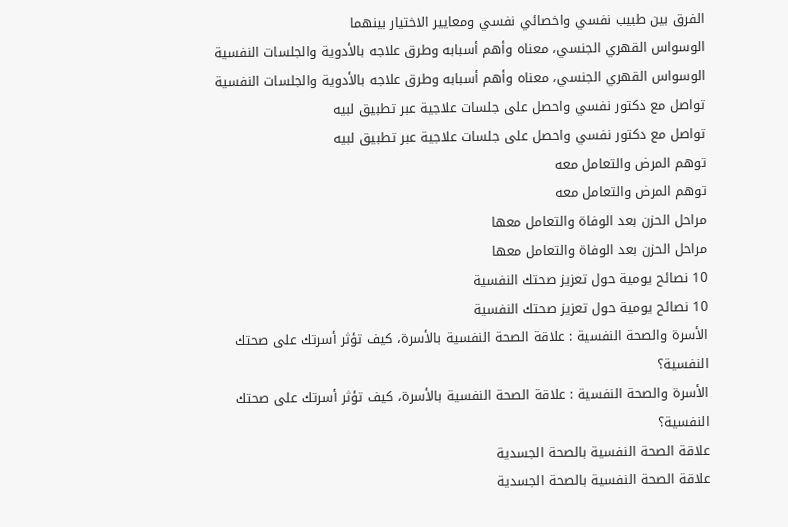الفرق بين طبيب نفسي واخصائي نفسي ومعايير الاختيار بينهما
الوسواس القهري الجنسي، معناه وأهم أسبابه وطرق علاجه بالأدوية والجلسات النفسية
الوسواس القهري الجنسي، معناه وأهم أسبابه وطرق علاجه بالأدوية والجلسات النفسية
تواصل مع دكتور نفسي واحصل على جلسات علاجية عبر تطبيق لبيه
تواصل مع دكتور نفسي واحصل على جلسات علاجية عبر تطبيق لبيه
توهم المرض والتعامل معه
توهم المرض والتعامل معه
مراحل الحزن بعد الوفاة والتعامل معها
مراحل الحزن بعد الوفاة والتعامل معها
10 نصائح يومية حول تعزيز صحتك النفسية
10 نصائح يومية حول تعزيز صحتك النفسية
الأسرة والصحة النفسية : علاقة الصحة النفسية بالأسرة، كيف تؤثر أسرتك على صحتك النفسية؟
الأسرة والصحة النفسية : علاقة الصحة النفسية بالأسرة، كيف تؤثر أسرتك على صحتك النفسية؟
علاقة الصحة النفسية بالصحة الجسدية
علاقة الصحة النفسية بالصحة الجسدية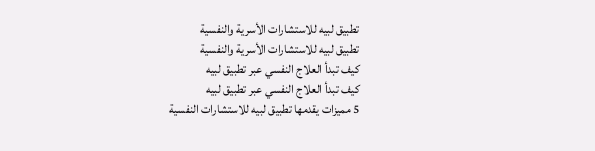تطبيق لبيه للاستشارات الأسرية والنفسية
تطبيق لبيه للاستشارات الأسرية والنفسية
كيف تبدأ العلاج النفسي عبر تطبيق لبيه
كيف تبدأ العلاج النفسي عبر تطبيق لبيه
5 مميزات يقدمها تطبيق لبيه للاستشارات النفسية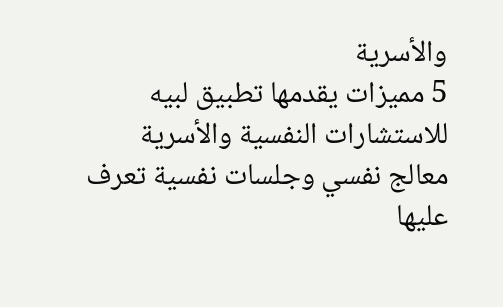والأسرية
5 مميزات يقدمها تطبيق لبيه للاستشارات النفسية والأسرية
معالج نفسي وجلسات نفسية تعرف عليها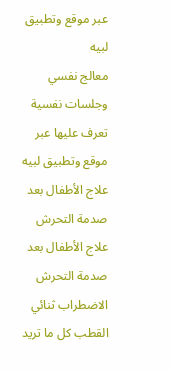عبر موقع وتطبيق لبيه
معالج نفسي وجلسات نفسية تعرف عليها عبر موقع وتطبيق لبيه
علاج الأطفال بعد صدمة التحرش
علاج الأطفال بعد صدمة التحرش
الاضطراب ثنائي القطب كل ما تريد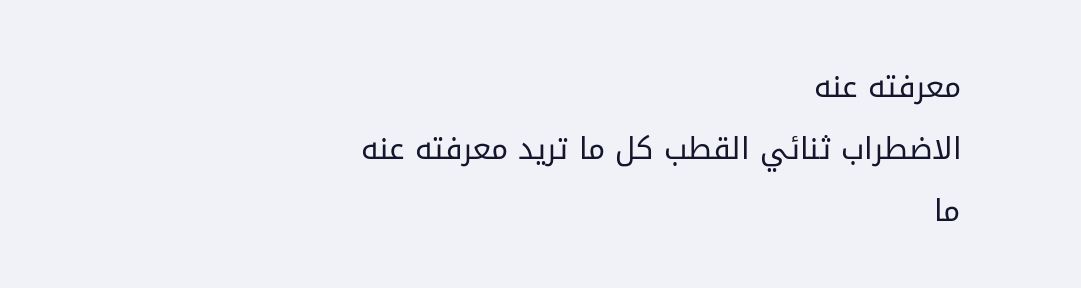معرفته عنه
الاضطراب ثنائي القطب كل ما تريد معرفته عنه
ما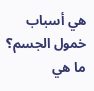هي أسباب خمول الجسم؟
ما هي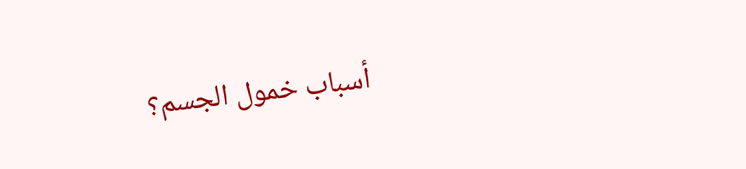أسباب خمول الجسم؟